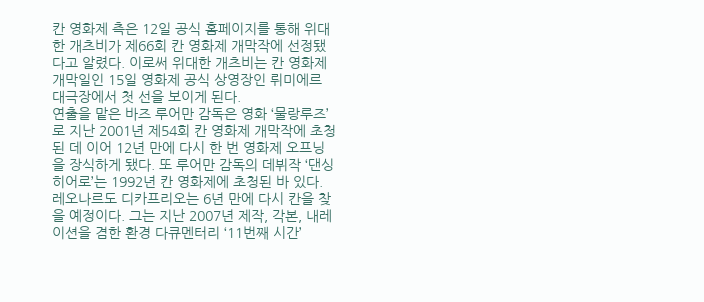칸 영화제 측은 12일 공식 홈페이지를 통해 위대한 개츠비가 제66회 칸 영화제 개막작에 선정됐다고 알렸다. 이로써 위대한 개츠비는 칸 영화제 개막일인 15일 영화제 공식 상영장인 뤼미에르 대극장에서 첫 선을 보이게 된다.
연출을 맡은 바즈 루어만 감독은 영화 ‘물랑루즈’로 지난 2001년 제54회 칸 영화제 개막작에 초청된 데 이어 12년 만에 다시 한 번 영화제 오프닝을 장식하게 됐다. 또 루어만 감독의 데뷔작 ‘댄싱 히어로’는 1992년 칸 영화제에 초청된 바 있다.
레오나르도 디카프리오는 6년 만에 다시 칸을 찾을 예정이다. 그는 지난 2007년 제작, 각본, 내레이션을 겸한 환경 다큐멘터리 ‘11번째 시간’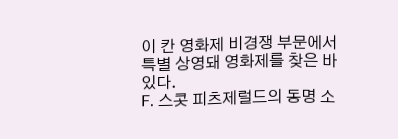이 칸 영화제 비경쟁 부문에서 특별 상영돼 영화제를 찾은 바 있다.
F. 스콧 피츠제럴드의 동명 소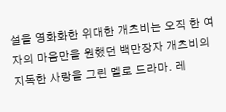설을 영화화한 위대한 개츠비는 오직 한 여자의 마음만을 원했던 백만장자 개츠비의 지독한 사랑을 그린 멜로 드라마. 레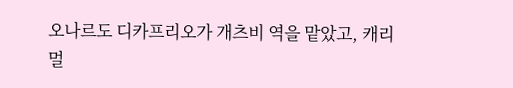오나르도 디카프리오가 개츠비 역을 맡았고, 캐리 멀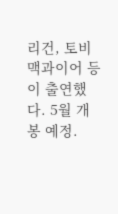리건, 토비 맥과이어 등이 출연했다. 5월 개봉 예정.